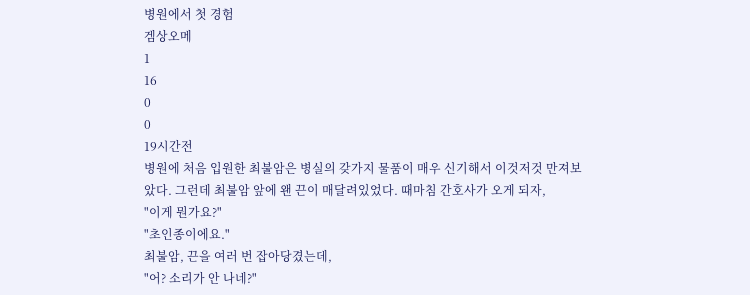병원에서 첫 경험
겜상오메
1
16
0
0
19시간전
병원에 처음 입원한 최불암은 병실의 갖가지 물품이 매우 신기해서 이것저것 만져보았다. 그런데 최불암 앞에 왠 끈이 매달려있었다. 때마침 간호사가 오게 되자,
"이게 뭔가요?"
"초인종이에요."
최불암, 끈을 여러 번 잡아당겼는데,
"어? 소리가 안 나네?"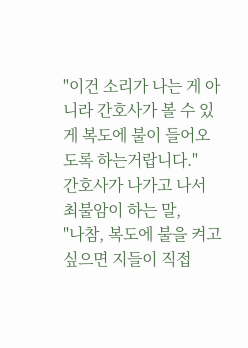"이건 소리가 나는 게 아니라 간호사가 볼 수 있게 복도에 불이 들어오도록 하는거랍니다."
간호사가 나가고 나서 최불암이 하는 말,
"나참, 복도에 불을 켜고 싶으면 지들이 직접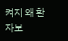켜지 왜 환자보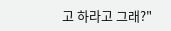고 하라고 그래?"